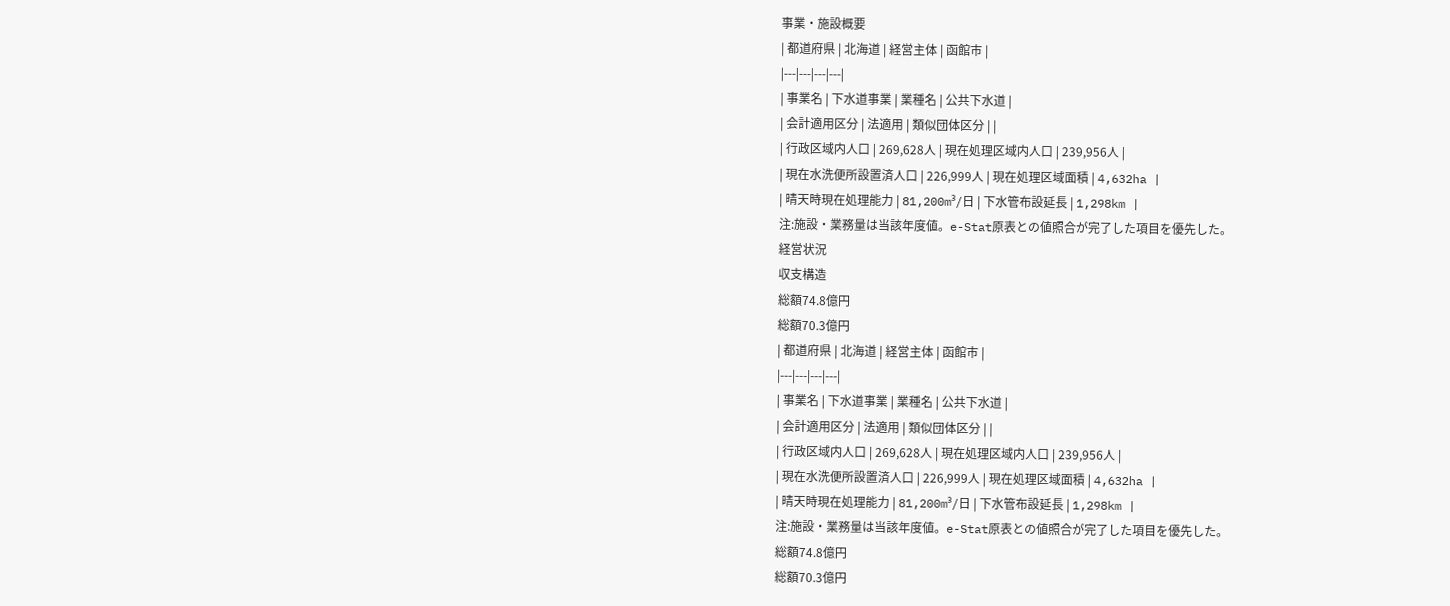事業・施設概要
| 都道府県 | 北海道 | 経営主体 | 函館市 |
|---|---|---|---|
| 事業名 | 下水道事業 | 業種名 | 公共下水道 |
| 会計適用区分 | 法適用 | 類似団体区分 | |
| 行政区域内人口 | 269,628人 | 現在処理区域内人口 | 239,956人 |
| 現在水洗便所設置済人口 | 226,999人 | 現在処理区域面積 | 4,632ha |
| 晴天時現在処理能力 | 81,200m³/日 | 下水管布設延長 | 1,298km |
注:施設・業務量は当該年度値。e-Stat原表との値照合が完了した項目を優先した。
経営状況
収支構造
総額74.8億円
総額70.3億円
| 都道府県 | 北海道 | 経営主体 | 函館市 |
|---|---|---|---|
| 事業名 | 下水道事業 | 業種名 | 公共下水道 |
| 会計適用区分 | 法適用 | 類似団体区分 | |
| 行政区域内人口 | 269,628人 | 現在処理区域内人口 | 239,956人 |
| 現在水洗便所設置済人口 | 226,999人 | 現在処理区域面積 | 4,632ha |
| 晴天時現在処理能力 | 81,200m³/日 | 下水管布設延長 | 1,298km |
注:施設・業務量は当該年度値。e-Stat原表との値照合が完了した項目を優先した。
総額74.8億円
総額70.3億円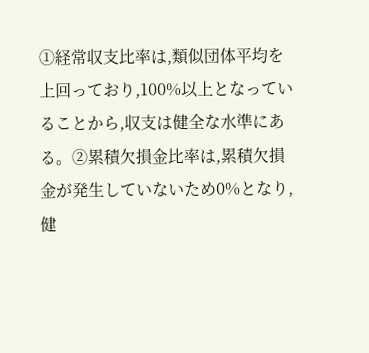①経常収支比率は,類似団体平均を上回っており,100%以上となっていることから,収支は健全な水準にある。②累積欠損金比率は,累積欠損金が発生していないため0%となり,健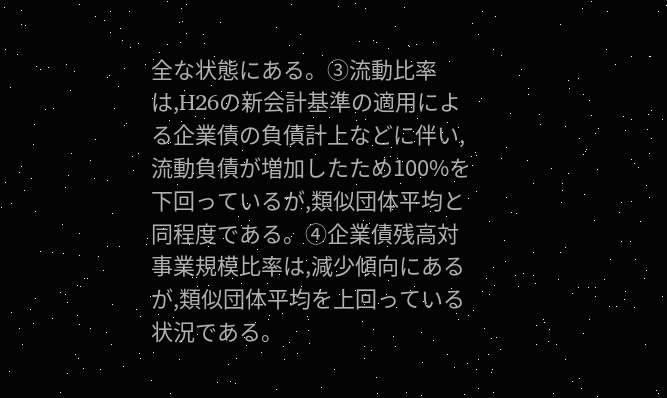全な状態にある。③流動比率は,H26の新会計基準の適用による企業債の負債計上などに伴い,流動負債が増加したため100%を下回っているが,類似団体平均と同程度である。④企業債残高対事業規模比率は,減少傾向にあるが,類似団体平均を上回っている状況である。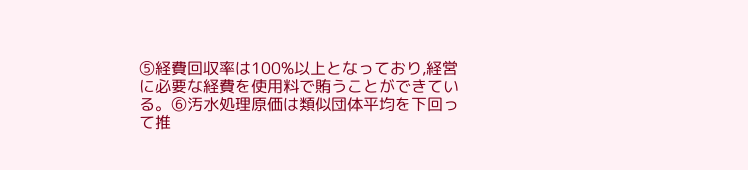⑤経費回収率は100%以上となっており,経営に必要な経費を使用料で賄うことができている。⑥汚水処理原価は類似団体平均を下回って推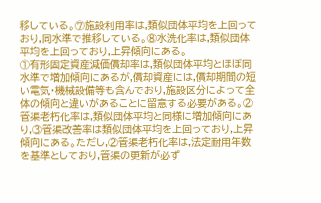移している。⑦施設利用率は,類似団体平均を上回っており,同水準で推移している。⑧水洗化率は,類似団体平均を上回っており,上昇傾向にある。
①有形固定資産減価償却率は,類似団体平均とほぼ同水準で増加傾向にあるが,償却資産には,償却期間の短い電気・機械設備等も含んでおり,施設区分によって全体の傾向と違いがあることに留意する必要がある。②管渠老朽化率は,類似団体平均と同様に増加傾向にあり,③管渠改善率は類似団体平均を上回っており,上昇傾向にある。ただし,②管渠老朽化率は,法定耐用年数を基準としており,管渠の更新が必ず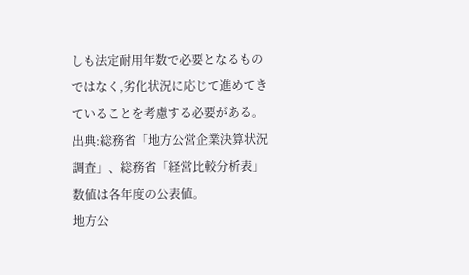しも法定耐用年数で必要となるものではなく,劣化状況に応じて進めてきていることを考慮する必要がある。
出典:総務省「地方公営企業決算状況調査」、総務省「経営比較分析表」数値は各年度の公表値。
地方公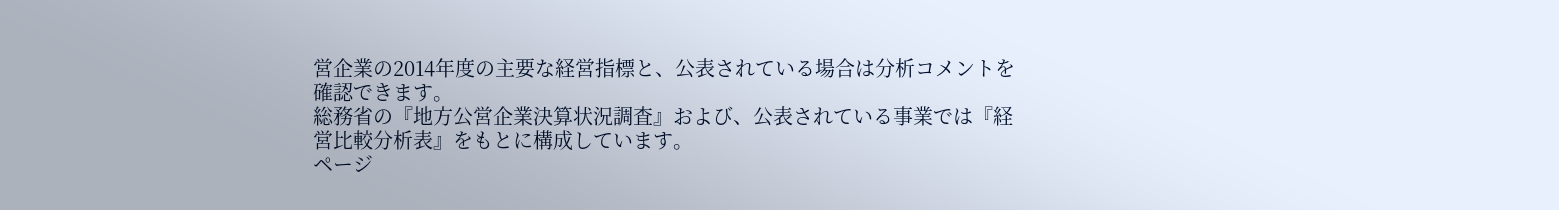営企業の2014年度の主要な経営指標と、公表されている場合は分析コメントを確認できます。
総務省の『地方公営企業決算状況調査』および、公表されている事業では『経営比較分析表』をもとに構成しています。
ページ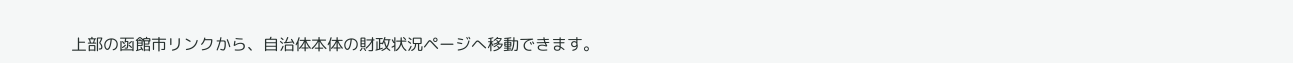上部の函館市リンクから、自治体本体の財政状況ページへ移動できます。